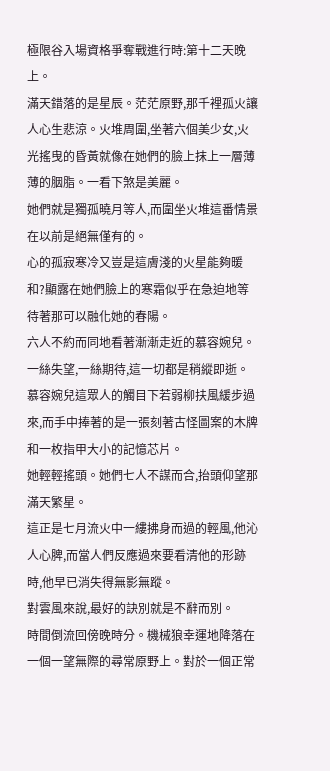極限谷入場資格爭奪戰進行時:第十二天晚上。
滿天錯落的是星辰。茫茫原野,那千裡孤火讓人心生悲涼。火堆周圍,坐著六個美少女,火光搖曳的昏黃就像在她們的臉上抹上一層薄薄的胭脂。一看下煞是美麗。
她們就是獨孤曉月等人,而圍坐火堆這番情景在以前是絕無僅有的。
心的孤寂寒冷又豈是這膚淺的火星能夠暖和?顯露在她們臉上的寒霜似乎在急迫地等待著那可以融化她的春陽。
六人不約而同地看著漸漸走近的慕容婉兒。一絲失望,一絲期待,這一切都是稍縱即逝。慕容婉兒這眾人的觸目下若弱柳扶風緩步過來,而手中捧著的是一張刻著古怪圖案的木牌和一枚指甲大小的記憶芯片。
她輕輕搖頭。她們七人不謀而合,抬頭仰望那滿天繁星。
這正是七月流火中一縷拂身而過的輕風,他沁人心脾,而當人們反應過來要看清他的形跡時,他早已消失得無影無蹤。
對雲風來說,最好的訣別就是不辭而別。
時間倒流回傍晚時分。機械狼幸運地降落在一個一望無際的尋常原野上。對於一個正常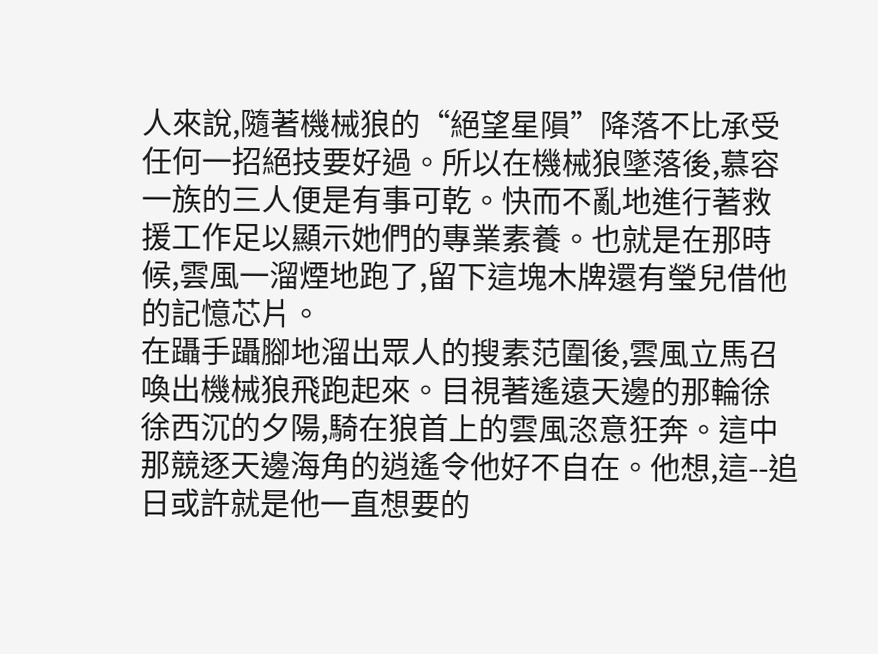人來說,隨著機械狼的“絕望星隕”降落不比承受任何一招絕技要好過。所以在機械狼墜落後,慕容一族的三人便是有事可乾。快而不亂地進行著救援工作足以顯示她們的專業素養。也就是在那時候,雲風一溜煙地跑了,留下這塊木牌還有瑩兒借他的記憶芯片。
在躡手躡腳地溜出眾人的搜素范圍後,雲風立馬召喚出機械狼飛跑起來。目視著遙遠天邊的那輪徐徐西沉的夕陽,騎在狼首上的雲風恣意狂奔。這中那競逐天邊海角的逍遙令他好不自在。他想,這--追日或許就是他一直想要的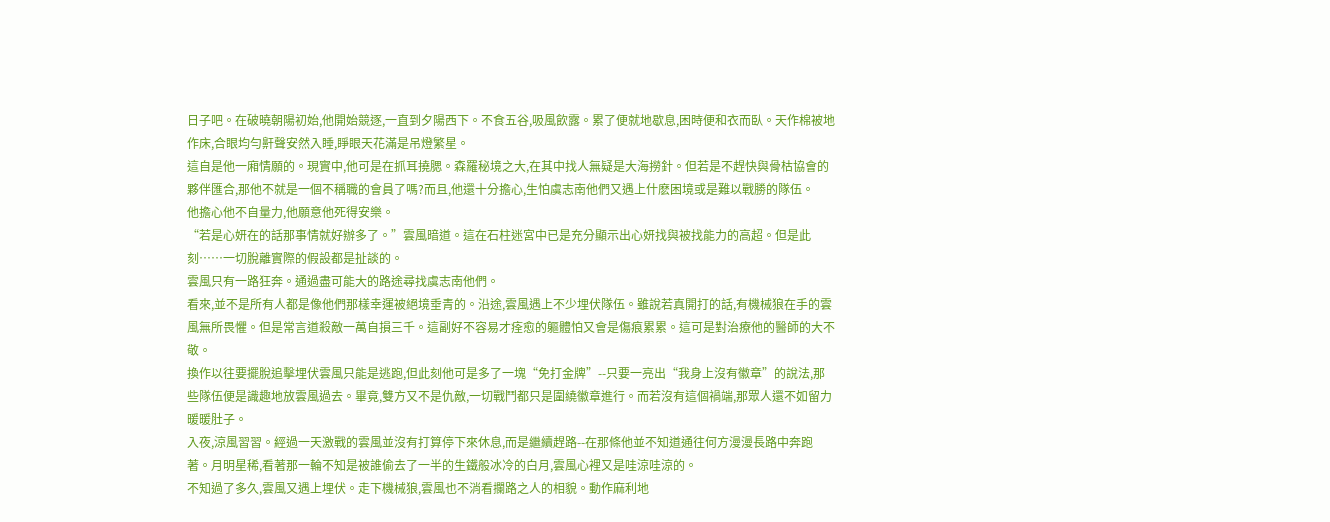日子吧。在破曉朝陽初始,他開始競逐,一直到夕陽西下。不食五谷,吸風飲露。累了便就地歇息,困時便和衣而臥。天作棉被地作床,合眼均勻鼾聲安然入睡,睜眼天花滿是吊燈繁星。
這自是他一廂情願的。現實中,他可是在抓耳撓腮。森羅秘境之大,在其中找人無疑是大海撈針。但若是不趕快與骨枯協會的夥伴匯合,那他不就是一個不稱職的會員了嗎?而且,他還十分擔心,生怕虞志南他們又遇上什麽困境或是難以戰勝的隊伍。
他擔心他不自量力,他願意他死得安樂。
“若是心妍在的話那事情就好辦多了。”雲風暗道。這在石柱迷宮中已是充分顯示出心妍找與被找能力的高超。但是此刻……一切脫離實際的假設都是扯談的。
雲風只有一路狂奔。通過盡可能大的路途尋找虞志南他們。
看來,並不是所有人都是像他們那樣幸運被絕境垂青的。沿途,雲風遇上不少埋伏隊伍。雖說若真開打的話,有機械狼在手的雲風無所畏懼。但是常言道殺敵一萬自損三千。這副好不容易才痊愈的軀體怕又會是傷痕累累。這可是對治療他的醫師的大不敬。
換作以往要擺脫追擊埋伏雲風只能是逃跑,但此刻他可是多了一塊“免打金牌”--只要一亮出“我身上沒有徽章”的說法,那些隊伍便是識趣地放雲風過去。畢竟,雙方又不是仇敵,一切戰鬥都只是圍繞徽章進行。而若沒有這個禍端,那眾人還不如留力暖暖肚子。
入夜,涼風習習。經過一天激戰的雲風並沒有打算停下來休息,而是繼續趕路--在那條他並不知道通往何方漫漫長路中奔跑著。月明星稀,看著那一輪不知是被誰偷去了一半的生鐵般冰冷的白月,雲風心裡又是哇涼哇涼的。
不知過了多久,雲風又遇上埋伏。走下機械狼,雲風也不消看攔路之人的相貌。動作麻利地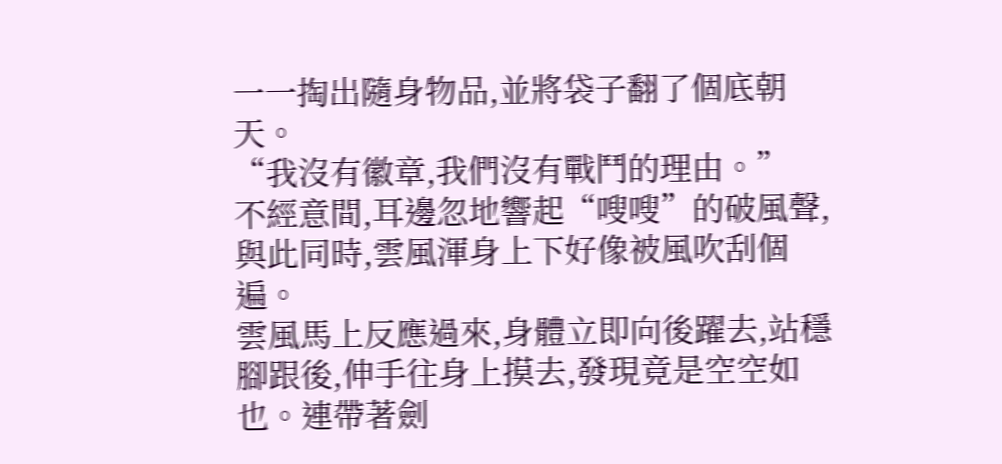一一掏出隨身物品,並將袋子翻了個底朝天。
“我沒有徽章,我們沒有戰鬥的理由。”
不經意間,耳邊忽地響起“嗖嗖”的破風聲,與此同時,雲風渾身上下好像被風吹刮個遍。
雲風馬上反應過來,身體立即向後躍去,站穩腳跟後,伸手往身上摸去,發現竟是空空如也。連帶著劍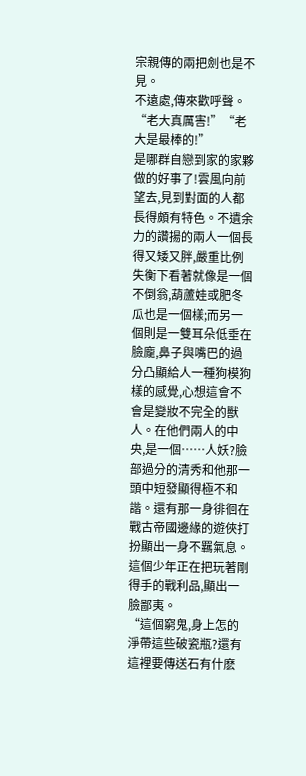宗親傳的兩把劍也是不見。
不遠處,傳來歡呼聲。
“老大真厲害!”“老大是最棒的!”
是哪群自戀到家的家夥做的好事了!雲風向前望去,見到對面的人都長得頗有特色。不遺余力的讚揚的兩人一個長得又矮又胖,嚴重比例失衡下看著就像是一個不倒翁,葫蘆娃或肥冬瓜也是一個樣;而另一個則是一雙耳朵低垂在臉龐,鼻子與嘴巴的過分凸顯給人一種狗模狗樣的感覺,心想這會不會是變妝不完全的獸人。在他們兩人的中央,是一個……人妖?臉部過分的清秀和他那一頭中短發顯得極不和諧。還有那一身徘徊在戰古帝國邊緣的遊俠打扮顯出一身不羈氣息。這個少年正在把玩著剛得手的戰利品,顯出一臉鄙夷。
“這個窮鬼,身上怎的淨帶這些破瓷瓶?還有這裡要傳送石有什麽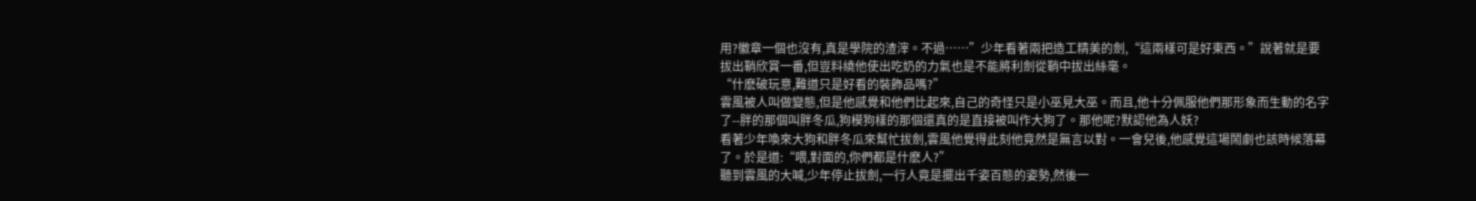用?徽章一個也沒有,真是學院的渣滓。不過……”少年看著兩把造工精美的劍,“這兩樣可是好東西。”說著就是要拔出鞘欣賞一番,但豈料繞他使出吃奶的力氣也是不能將利劍從鞘中拔出絲毫。
“什麽破玩意,難道只是好看的裝飾品嗎?”
雲風被人叫做變態,但是他感覺和他們比起來,自己的奇怪只是小巫見大巫。而且,他十分佩服他們那形象而生動的名字了--胖的那個叫胖冬瓜,狗模狗樣的那個還真的是直接被叫作大狗了。那他呢?默認他為人妖?
看著少年喚來大狗和胖冬瓜來幫忙拔劍,雲風他覺得此刻他竟然是無言以對。一會兒後,他感覺這場鬧劇也該時候落幕了。於是道:“喂,對面的,你們都是什麽人?”
聽到雲風的大喊,少年停止拔劍,一行人竟是擺出千姿百態的姿勢,然後一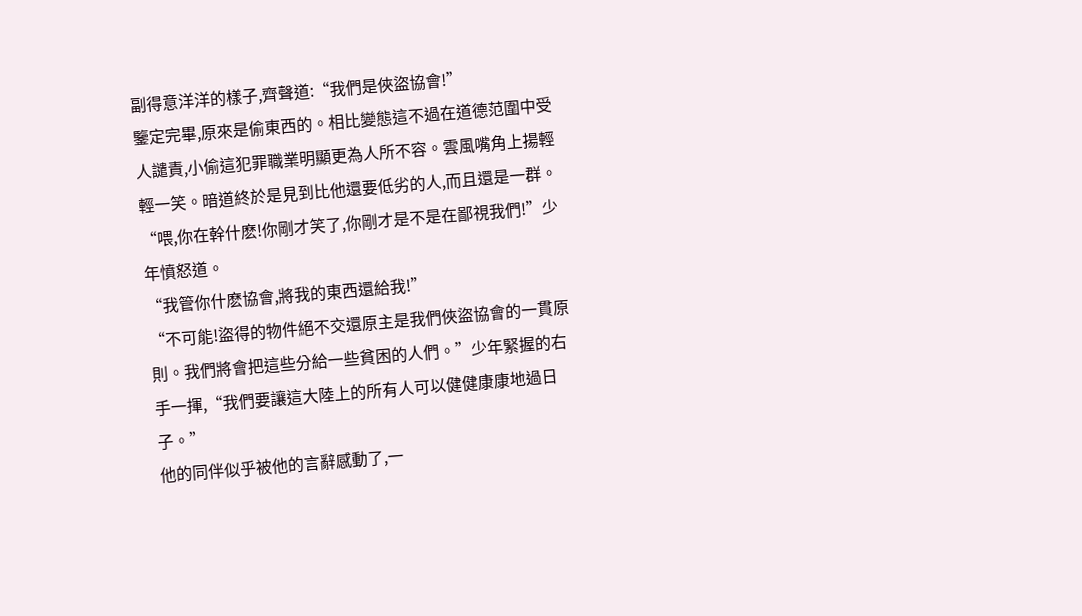副得意洋洋的樣子,齊聲道:“我們是俠盜協會!”
鑒定完畢,原來是偷東西的。相比變態這不過在道德范圍中受人譴責,小偷這犯罪職業明顯更為人所不容。雲風嘴角上揚輕輕一笑。暗道終於是見到比他還要低劣的人,而且還是一群。
“喂,你在幹什麽!你剛才笑了,你剛才是不是在鄙視我們!”少年憤怒道。
“我管你什麽協會,將我的東西還給我!”
“不可能!盜得的物件絕不交還原主是我們俠盜協會的一貫原則。我們將會把這些分給一些貧困的人們。”少年緊握的右手一揮,“我們要讓這大陸上的所有人可以健健康康地過日子。”
他的同伴似乎被他的言辭感動了,一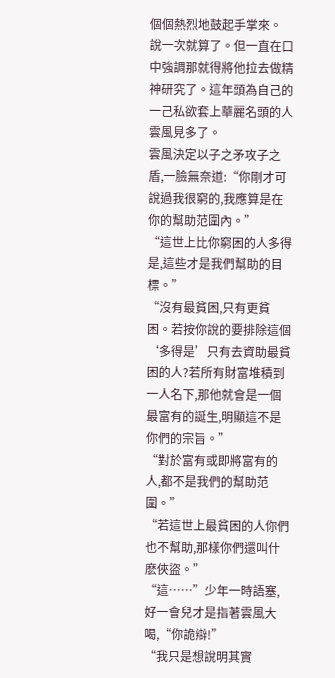個個熱烈地鼓起手掌來。
說一次就算了。但一直在口中強調那就得將他拉去做精神研究了。這年頭為自己的一己私欲套上華麗名頭的人雲風見多了。
雲風決定以子之矛攻子之盾,一臉無奈道:“你剛才可說過我很窮的,我應算是在你的幫助范圍內。”
“這世上比你窮困的人多得是,這些才是我們幫助的目標。”
“沒有最貧困,只有更貧困。若按你說的要排除這個‘多得是’只有去資助最貧困的人?若所有財富堆積到一人名下,那他就會是一個最富有的誕生,明顯這不是你們的宗旨。”
“對於富有或即將富有的人,都不是我們的幫助范圍。”
“若這世上最貧困的人你們也不幫助,那樣你們還叫什麽俠盜。”
“這……”少年一時語塞,好一會兒才是指著雲風大喝,“你詭辯!”
“我只是想說明其實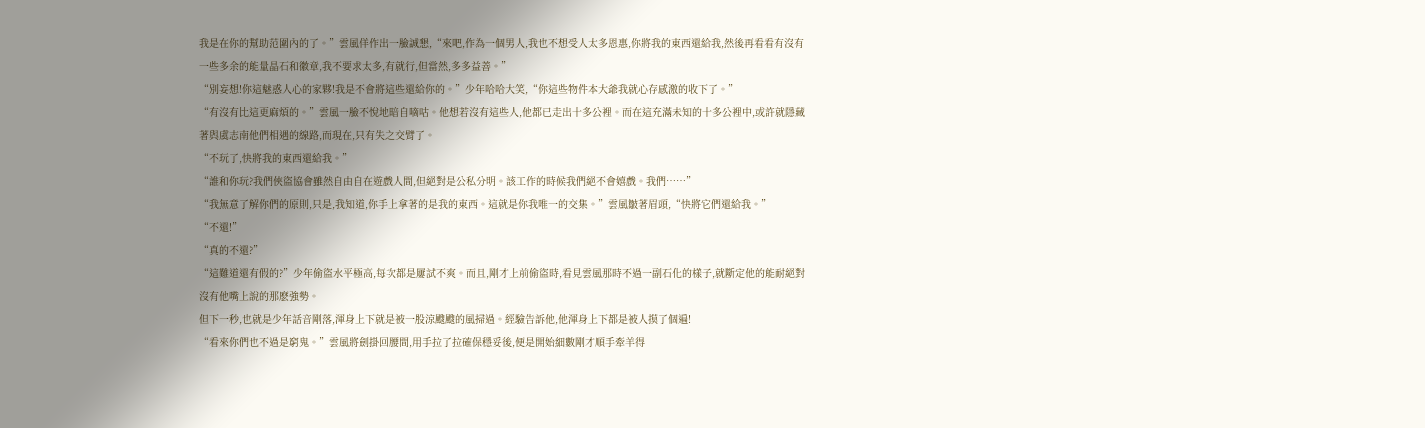我是在你的幫助范圍內的了。”雲風佯作出一臉誠懇,“來吧,作為一個男人,我也不想受人太多恩惠,你將我的東西還給我,然後再看看有沒有一些多余的能量晶石和徽章,我不要求太多,有就行,但當然,多多益善。”
“別妄想!你這魅惑人心的家夥!我是不會將這些還給你的。”少年哈哈大笑,“你這些物件本大爺我就心存感激的收下了。”
“有沒有比這更麻煩的。”雲風一臉不悅地暗自嘀咕。他想若沒有這些人,他都已走出十多公裡。而在這充滿未知的十多公裡中,或許就隱藏著與虞志南他們相遇的線路,而現在,只有失之交臂了。
“不玩了,快將我的東西還給我。”
“誰和你玩?我們俠盜協會雖然自由自在遊戲人間,但絕對是公私分明。該工作的時候我們絕不會嬉戲。我們……”
“我無意了解你們的原則,只是,我知道,你手上拿著的是我的東西。這就是你我唯一的交集。”雲風皺著眉頭,“快將它們還給我。”
“不還!”
“真的不還?”
“這難道還有假的?”少年偷盜水平極高,每次都是屢試不爽。而且,剛才上前偷盜時,看見雲風那時不過一副石化的樣子,就斷定他的能耐絕對沒有他嘴上說的那麽強勢。
但下一秒,也就是少年話音剛落,渾身上下就是被一股涼颼颼的風掃過。經驗告訴他,他渾身上下都是被人摸了個遍!
“看來你們也不過是窮鬼。”雲風將劍掛回腰間,用手拉了拉確保穩妥後,便是開始細數剛才順手牽羊得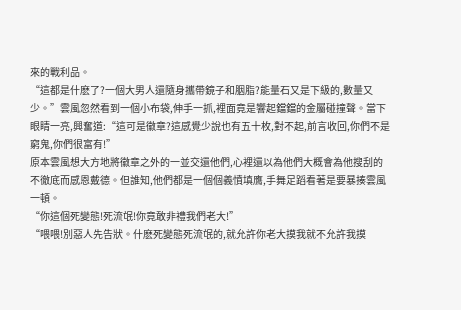來的戰利品。
“這都是什麽了?一個大男人還隨身攜帶鏡子和胭脂?能量石又是下級的,數量又少。”雲風忽然看到一個小布袋,伸手一抓,裡面竟是響起鐺鐺的金屬碰撞聲。當下眼睛一亮,興奮道:“這可是徽章?這感覺少說也有五十枚,對不起,前言收回,你們不是窮鬼,你們很富有!”
原本雲風想大方地將徽章之外的一並交還他們,心裡還以為他們大概會為他搜刮的不徹底而感恩戴德。但誰知,他們都是一個個義憤填膺,手舞足蹈看著是要暴揍雲風一頓。
“你這個死變態!死流氓!你竟敢非禮我們老大!”
“喂喂!別惡人先告狀。什麽死變態死流氓的,就允許你老大摸我就不允許我摸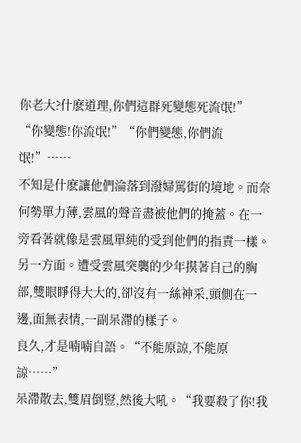你老大?什麽道理,你們這群死變態死流氓!”
“你變態!你流氓!”“你們變態,你們流氓!”……
不知是什麽讓他們淪落到潑婦罵街的境地。而奈何勢單力薄,雲風的聲音盡被他們的掩蓋。在一旁看著就像是雲風單純的受到他們的指責一樣。
另一方面。遭受雲風突襲的少年摸著自己的胸部,雙眼睜得大大的,卻沒有一絲神采,頭側在一邊,面無表情,一副呆滯的樣子。
良久,才是喃喃自語。“不能原諒,不能原諒……”
呆滯散去,雙眉倒豎,然後大吼。“我要殺了你!我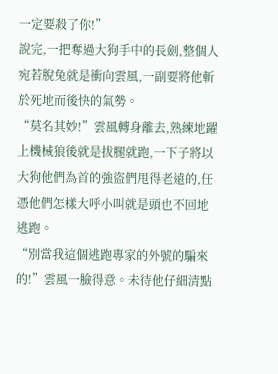一定要殺了你!”
說完,一把奪過大狗手中的長劍,整個人宛若脫兔就是衝向雲風,一副要將他斬於死地而後快的氣勢。
“莫名其妙!”雲風轉身離去,熟練地躍上機械狼後就是拔腿就跑,一下子將以大狗他們為首的強盜們甩得老遠的,任憑他們怎樣大呼小叫就是頭也不回地逃跑。
“別當我這個逃跑專家的外號的騙來的!”雲風一臉得意。未待他仔細清點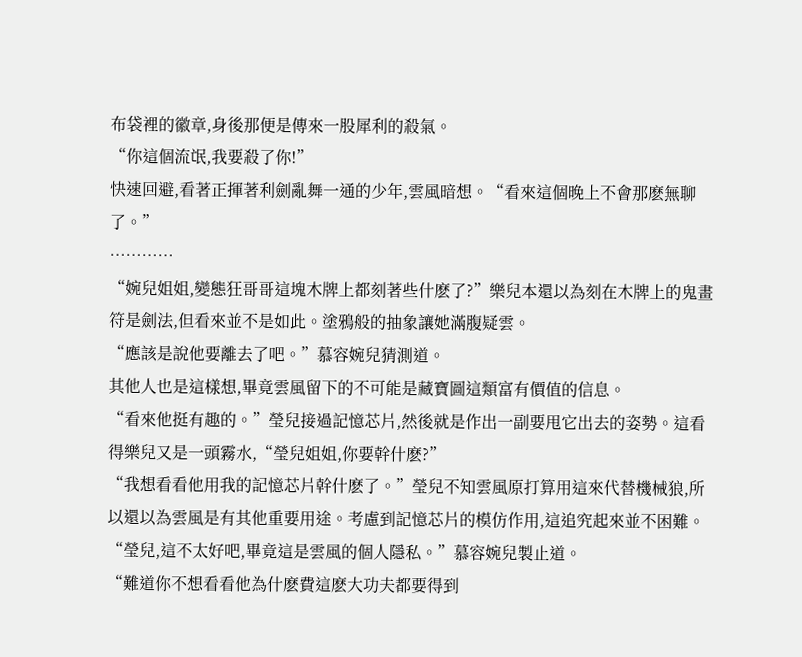布袋裡的徽章,身後那便是傳來一股犀利的殺氣。
“你這個流氓,我要殺了你!”
快速回避,看著正揮著利劍亂舞一通的少年,雲風暗想。“看來這個晚上不會那麽無聊了。”
…………
“婉兒姐姐,變態狂哥哥這塊木牌上都刻著些什麽了?”樂兒本還以為刻在木牌上的鬼畫符是劍法,但看來並不是如此。塗鴉般的抽象讓她滿腹疑雲。
“應該是說他要離去了吧。”慕容婉兒猜測道。
其他人也是這樣想,畢竟雲風留下的不可能是藏寶圖這類富有價值的信息。
“看來他挺有趣的。”瑩兒接過記憶芯片,然後就是作出一副要甩它出去的姿勢。這看得樂兒又是一頭霧水,“瑩兒姐姐,你要幹什麽?”
“我想看看他用我的記憶芯片幹什麽了。”瑩兒不知雲風原打算用這來代替機械狼,所以還以為雲風是有其他重要用途。考慮到記憶芯片的模仿作用,這追究起來並不困難。
“瑩兒,這不太好吧,畢竟這是雲風的個人隱私。”慕容婉兒製止道。
“難道你不想看看他為什麽費這麽大功夫都要得到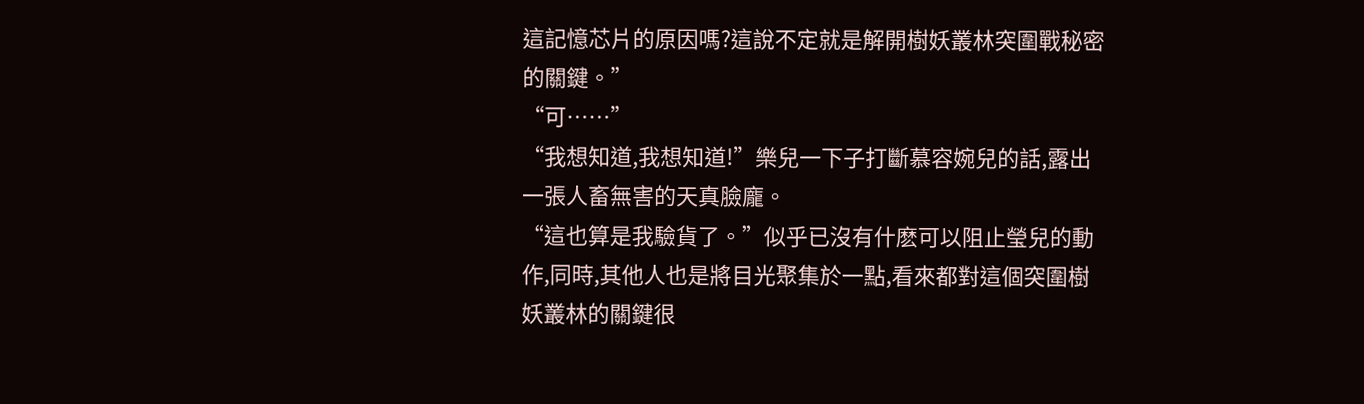這記憶芯片的原因嗎?這說不定就是解開樹妖叢林突圍戰秘密的關鍵。”
“可……”
“我想知道,我想知道!”樂兒一下子打斷慕容婉兒的話,露出一張人畜無害的天真臉龐。
“這也算是我驗貨了。”似乎已沒有什麽可以阻止瑩兒的動作,同時,其他人也是將目光聚集於一點,看來都對這個突圍樹妖叢林的關鍵很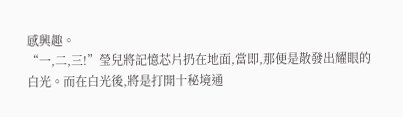感興趣。
“一,二,三!”瑩兒將記憶芯片扔在地面,當即,那便是散發出耀眼的白光。而在白光後,將是打開十秘境通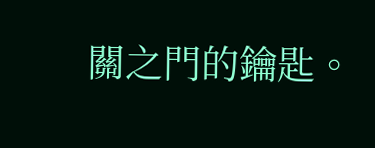關之門的鑰匙。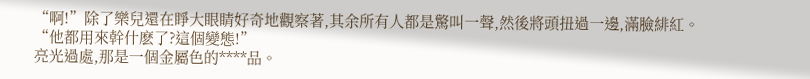“啊!”除了樂兒還在睜大眼睛好奇地觀察著,其余所有人都是驚叫一聲,然後將頭扭過一邊,滿臉緋紅。
“他都用來幹什麽了?這個變態!”
亮光過處,那是一個金屬色的****品。